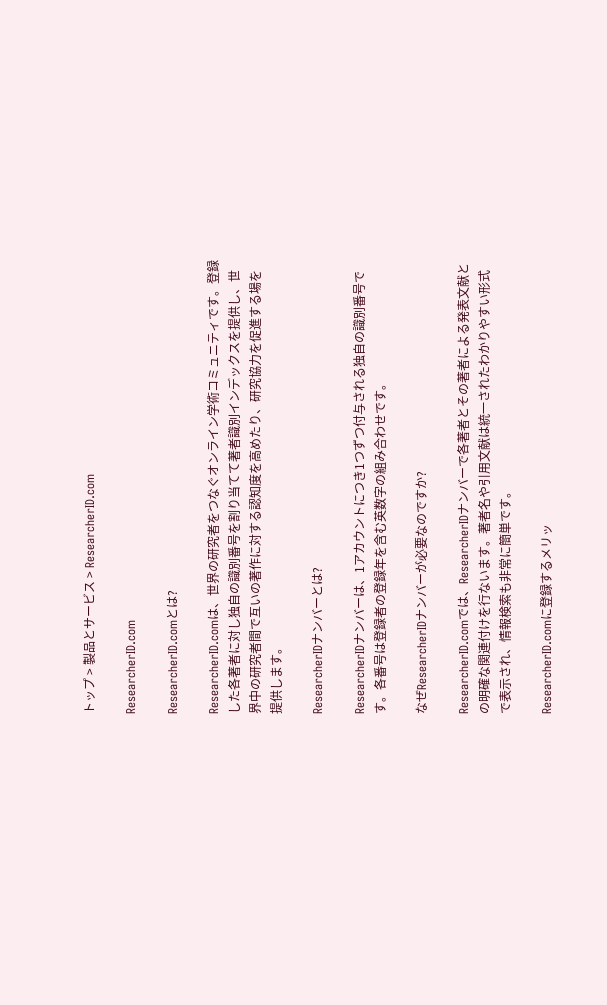トップ > 製品とサービス > ResearcherID.com

ResearcherID.com

ResearcherID.comとは?

ResearcherID.comは、世界の研究者をつなぐオンライン学術コミュニティです。登録した各著者に対し独自の識別番号を割り当てて著者識別インデックスを提供し、世界中の研究者間で互いの著作に対する認知度を高めたり、研究協力を促進する場を提供します。

ResearcherIDナンバーとは?

ResearcherIDナンバーは、1アカウントにつき1つずつ付与される独自の識別番号です。各番号は登録者の登録年を含む英数字の組み合わせです。

なぜResearcherIDナンバーが必要なのですか?

ResearcherID.comでは、ResearcherIDナンバーで各著者とその著者による発表文献との明確な関連付けを行ないます。著者名や引用文献は統一されたわかりやすい形式で表示され、情報検索も非常に簡単です。

ResearcherID.comに登録するメリッ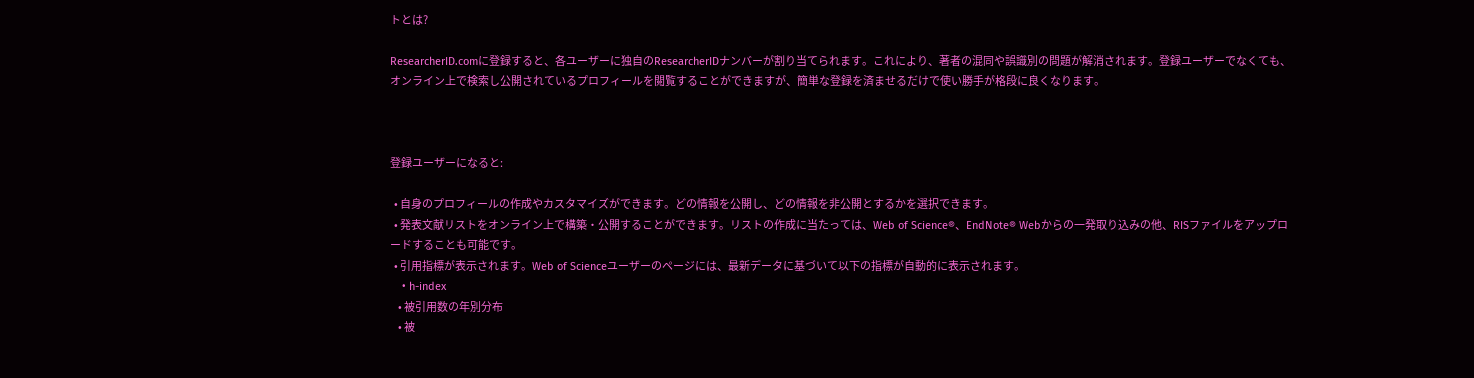トとは?

ResearcherID.comに登録すると、各ユーザーに独自のResearcherIDナンバーが割り当てられます。これにより、著者の混同や誤識別の問題が解消されます。登録ユーザーでなくても、オンライン上で検索し公開されているプロフィールを閲覧することができますが、簡単な登録を済ませるだけで使い勝手が格段に良くなります。



登録ユーザーになると:

  • 自身のプロフィールの作成やカスタマイズができます。どの情報を公開し、どの情報を非公開とするかを選択できます。
  • 発表文献リストをオンライン上で構築・公開することができます。リストの作成に当たっては、Web of Science®、EndNote® Webからの一発取り込みの他、RISファイルをアップロードすることも可能です。
  • 引用指標が表示されます。Web of Scienceユーザーのページには、最新データに基づいて以下の指標が自動的に表示されます。
    • h-index
    • 被引用数の年別分布
    • 被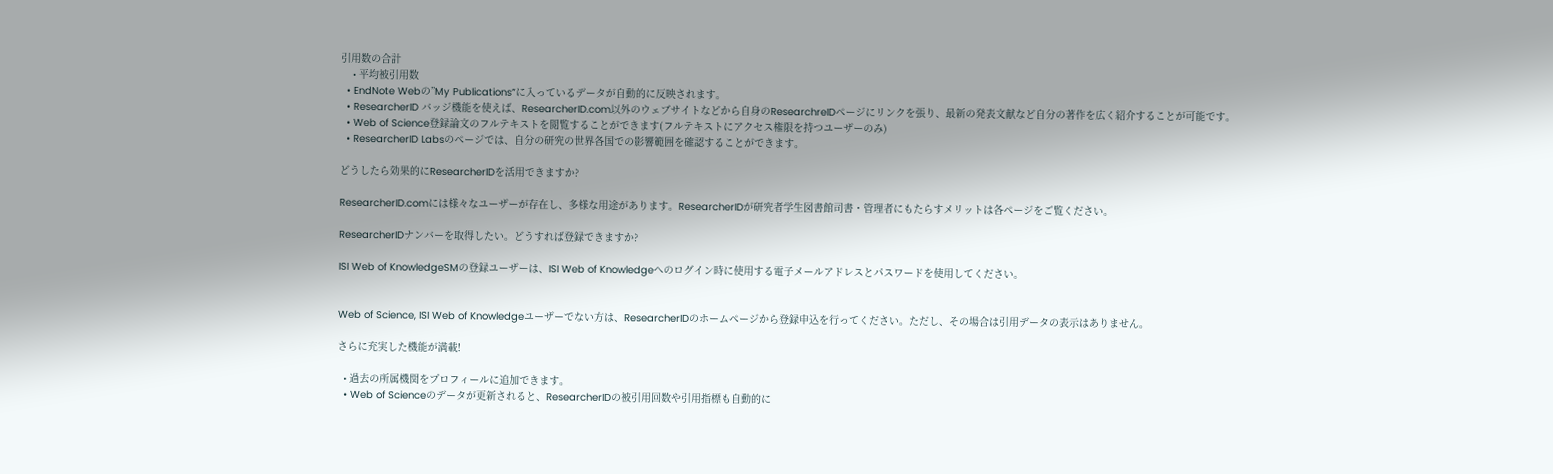引用数の合計
    • 平均被引用数
  • EndNote Webの”My Publications”に入っているデータが自動的に反映されます。
  • ResearcherID バッジ機能を使えば、ResearcherID.com以外のウェブサイトなどから自身のResearchreIDページにリンクを張り、最新の発表文献など自分の著作を広く紹介することが可能です。
  • Web of Science登録論文のフルテキストを閲覧することができます(フルテキストにアクセス権限を持つユーザーのみ)
  • ResearcherID Labsのページでは、自分の研究の世界各国での影響範囲を確認することができます。

どうしたら効果的にResearcherIDを活用できますか?

ResearcherID.comには様々なユーザーが存在し、多様な用途があります。ResearcherIDが研究者学生図書館司書・管理者にもたらすメリットは各ページをご覧ください。

ResearcherIDナンバーを取得したい。どうすれば登録できますか?

ISI Web of KnowledgeSMの登録ユーザーは、ISI Web of Knowledgeへのログイン時に使用する電子メールアドレスとパスワードを使用してください。


Web of Science, ISI Web of Knowledgeユーザーでない方は、ResearcherIDのホームページから登録申込を行ってください。ただし、その場合は引用データの表示はありません。

さらに充実した機能が満載!

  • 過去の所属機関をプロフィールに追加できます。
  • Web of Scienceのデータが更新されると、ResearcherIDの被引用回数や引用指標も自動的に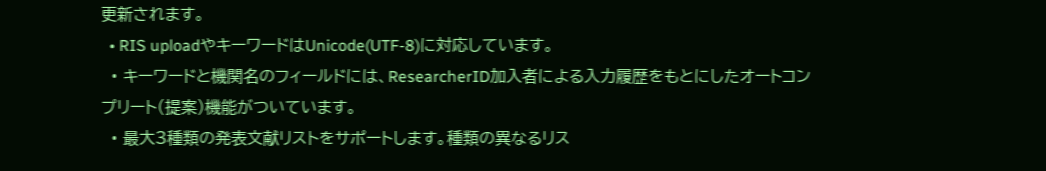更新されます。
  • RIS uploadやキーワードはUnicode(UTF-8)に対応しています。
  • キーワードと機関名のフィールドには、ResearcherID加入者による入力履歴をもとにしたオートコンプリート(提案)機能がついています。
  • 最大3種類の発表文献リストをサポートします。種類の異なるリス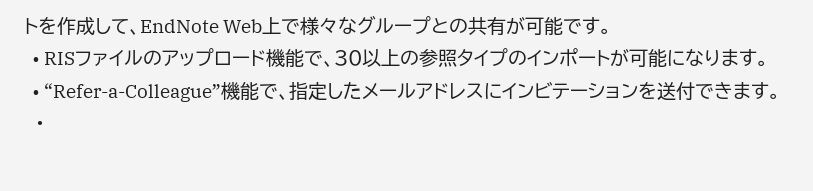トを作成して、EndNote Web上で様々なグループとの共有が可能です。
  • RISファイルのアップロード機能で、30以上の参照タイプのインポートが可能になります。
  • “Refer-a-Colleague”機能で、指定したメールアドレスにインビテーションを送付できます。
  •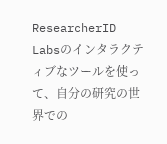ResearcherID Labsのインタラクティブなツールを使って、自分の研究の世界での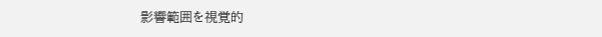影響範囲を視覚的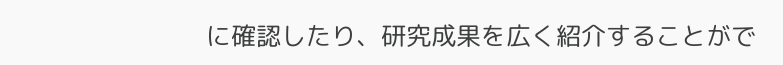に確認したり、研究成果を広く紹介することがで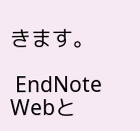きます。

 EndNote Webと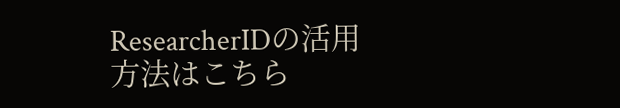ResearcherIDの活用方法はこちら